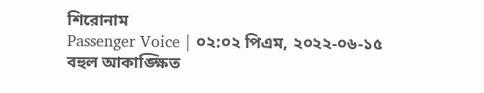শিরোনাম
Passenger Voice | ০২:০২ পিএম, ২০২২-০৬-১৫
বহুল আকাঙ্ক্ষিত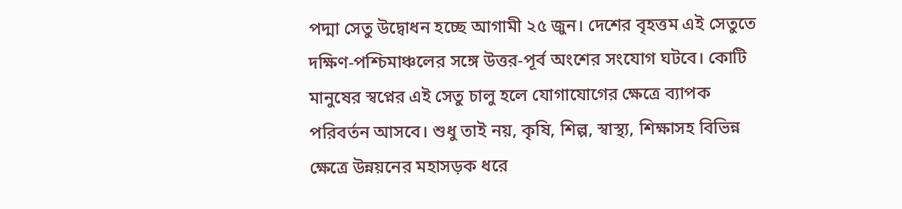পদ্মা সেতু উদ্বোধন হচ্ছে আগামী ২৫ জুন। দেশের বৃহত্তম এই সেতুতে দক্ষিণ-পশ্চিমাঞ্চলের সঙ্গে উত্তর-পূর্ব অংশের সংযোগ ঘটবে। কোটি মানুষের স্বপ্নের এই সেতু চালু হলে যোগাযোগের ক্ষেত্রে ব্যাপক পরিবর্তন আসবে। শুধু তাই নয়, কৃষি, শিল্প, স্বাস্থ্য, শিক্ষাসহ বিভিন্ন ক্ষেত্রে উন্নয়নের মহাসড়ক ধরে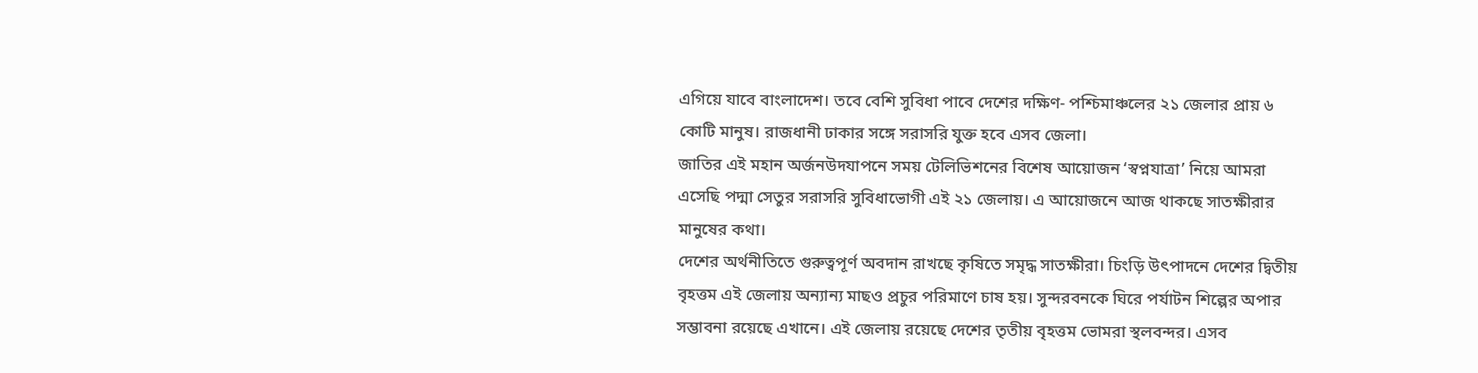এগিয়ে যাবে বাংলাদেশ। তবে বেশি সুবিধা পাবে দেশের দক্ষিণ- পশ্চিমাঞ্চলের ২১ জেলার প্রায় ৬ কোটি মানুষ। রাজধানী ঢাকার সঙ্গে সরাসরি যুক্ত হবে এসব জেলা।
জাতির এই মহান অর্জনউদযাপনে সময় টেলিভিশনের বিশেষ আয়োজন ‘স্বপ্নযাত্রা’ নিয়ে আমরা এসেছি পদ্মা সেতুর সরাসরি সুবিধাভোগী এই ২১ জেলায়। এ আয়োজনে আজ থাকছে সাতক্ষীরার মানুষের কথা।
দেশের অর্থনীতিতে গুরুত্বপূর্ণ অবদান রাখছে কৃষিতে সমৃদ্ধ সাতক্ষীরা। চিংড়ি উৎপাদনে দেশের দ্বিতীয় বৃহত্তম এই জেলায় অন্যান্য মাছও প্রচুর পরিমাণে চাষ হয়। সুন্দরবনকে ঘিরে পর্যাটন শিল্পের অপার সম্ভাবনা রয়েছে এখানে। এই জেলায় রয়েছে দেশের তৃতীয় বৃহত্তম ভোমরা স্থলবন্দর। এসব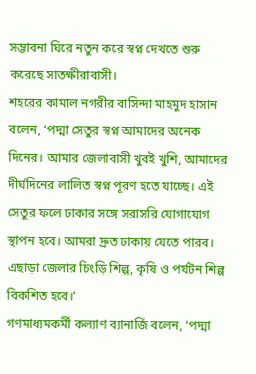সম্ভাবনা ঘিরে নতুন করে স্বপ্ন দেখতে শুরু করেছে সাতক্ষীরাবাসী।
শহরের কামাল নগরীর বাসিন্দা মাহমুদ হাসান বলেন, ‘পদ্মা সেতুর স্বপ্ন আমাদের অনেক দিনের। আমার জেলাবাসী খুবই খুশি, আমাদের দীর্ঘদিনের লালিত স্বপ্ন পূরণ হতে যাচ্ছে। এই সেতুর ফলে ঢাকার সঙ্গে সরাসরি যোগাযোগ স্থাপন হবে। আমরা দ্রুত ঢাকায় যেতে পারব। এছাড়া জেলার চিংড়ি শিল্প, কৃষি ও পর্যটন শিল্প বিকশিত হবে।’
গণমাধ্যমকর্মী কল্যাণ ব্যানার্জি বলেন, ‘পদ্মা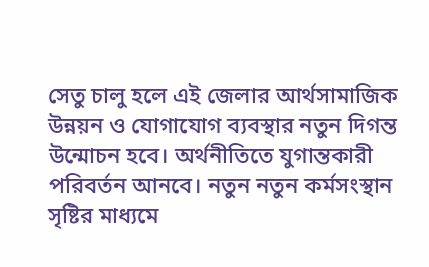সেতু চালু হলে এই জেলার আর্থসামাজিক উন্নয়ন ও যোগাযোগ ব্যবস্থার নতুন দিগন্ত উন্মোচন হবে। অর্থনীতিতে যুগান্তকারী পরিবর্তন আনবে। নতুন নতুন কর্মসংস্থান সৃষ্টির মাধ্যমে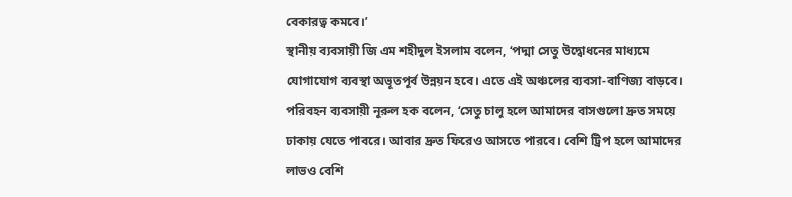বেকারত্ব কমবে।’
স্থানীয় ব্যবসায়ী জি এম শহীদুল ইসলাম বলেন, ‘পদ্মা সেতু উদ্বোধনের মাধ্যমে যোগাযোগ ব্যবস্থা অভূতপূর্ব উন্নয়ন হবে। এতে এই অঞ্চলের ব্যবসা-বাণিজ্য বাড়বে।
পরিবহন ব্যবসায়ী নূরুল হক বলেন, ‘সেতু চালু হলে আমাদের বাসগুলো দ্রুত সময়ে ঢাকায় যেতে পাবরে। আবার দ্রুত ফিরেও আসতে পারবে। বেশি ট্রিপ হলে আমাদের লাভও বেশি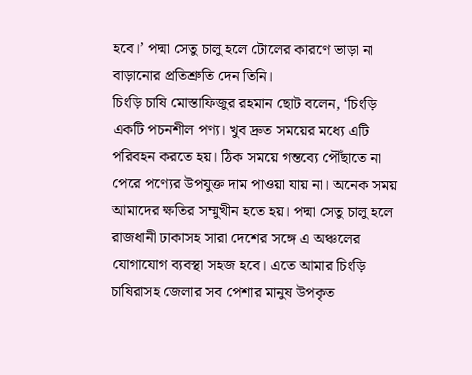হবে।’ পদ্মা সেতু চালু হলে টোলের কারণে ভাড়া না বাড়ানোর প্রতিশ্রুতি দেন তিনি।
চিংড়ি চাষি মোস্তাফিজুর রহমান ছোট বলেন, ‘চিংড়ি একটি পচনশীল পণ্য। খুব দ্রুত সময়ের মধ্যে এটি পরিবহন করতে হয়। ঠিক সময়ে গন্তব্যে পৌঁছাতে না পেরে পণ্যের উপযুক্ত দাম পাওয়া যায় না। অনেক সময় আমাদের ক্ষতির সম্মুখীন হতে হয়। পদ্মা সেতু চালু হলে রাজধানী ঢাকাসহ সারা দেশের সঙ্গে এ অঞ্চলের যোগাযোগ ব্যবস্থা সহজ হবে। এতে আমার চিংড়ি চাষিরাসহ জেলার সব পেশার মানুষ উপকৃত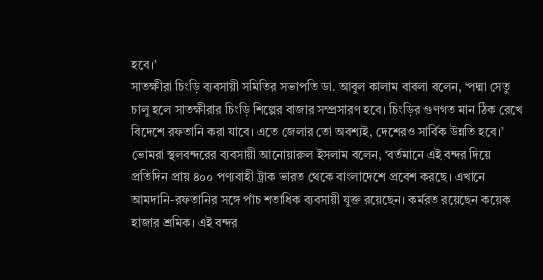হবে।’
সাতক্ষীরা চিংড়ি ব্যবসায়ী সমিতির সভাপতি ডা. আবুল কালাম বাবলা বলেন, ‘পদ্মা সেতু চালু হলে সাতক্ষীরার চিংড়ি শিল্পের বাজার সম্প্রসারণ হবে। চিংড়ির গুণগত মান ঠিক রেখে বিদেশে রফতানি করা যাবে। এতে জেলার তো অবশ্যই, দেশেরও সার্বিক উন্নতি হবে।’
ভোমরা স্থলবন্দরের ব্যবসায়ী আনোয়ারুল ইসলাম বলেন, ‘বর্তমানে এই বন্দর দিয়ে প্রতিদিন প্রায় ৪০০ পণ্যবাহী ট্রাক ভারত থেকে বাংলাদেশে প্রবেশ করছে। এখানে আমদানি-রফতানির সঙ্গে পাঁচ শতাধিক ব্যবসায়ী যুক্ত রয়েছেন। কর্মরত রয়েছেন কয়েক হাজার শ্রমিক। এই বন্দর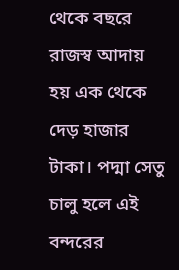থেকে বছরে রাজস্ব আদায় হয় এক থেকে দেড় হাজার টাকা। পদ্মা সেতু চালু হলে এই বন্দরের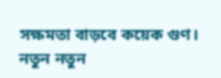সক্ষমতা বাড়বে কয়েক গুণ। নতুন নতুন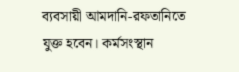ব্যবসায়ী আমদানি-রফতানিতে যুক্ত হবেন। কর্মসংস্থান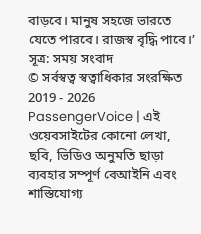বাড়বে। মানুষ সহজে ভারতে যেতে পারবে। রাজস্ব বৃদ্ধি পাবে।’
সূত্র: সময় সংবাদ
© সর্বস্বত্ব স্বত্বাধিকার সংরক্ষিত 2019 - 2026 PassengerVoice | এই ওয়েবসাইটের কোনো লেখা, ছবি, ভিডিও অনুমতি ছাড়া ব্যবহার সম্পূর্ণ বেআইনি এবং শাস্তিযোগ্য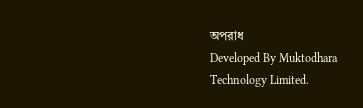অপরাধ
Developed By Muktodhara Technology Limited.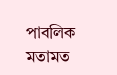পাবলিক মতামত